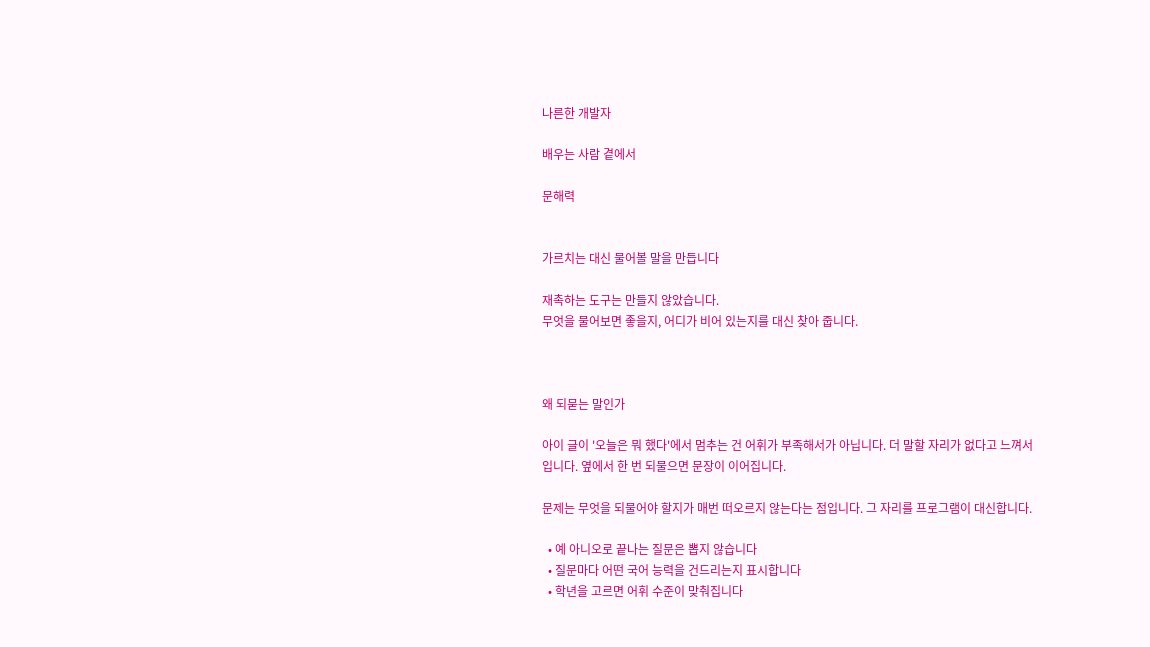나른한 개발자

배우는 사람 곁에서

문해력


가르치는 대신 물어볼 말을 만듭니다

재촉하는 도구는 만들지 않았습니다.
무엇을 물어보면 좋을지, 어디가 비어 있는지를 대신 찾아 줍니다.



왜 되묻는 말인가

아이 글이 '오늘은 뭐 했다'에서 멈추는 건 어휘가 부족해서가 아닙니다. 더 말할 자리가 없다고 느껴서입니다. 옆에서 한 번 되물으면 문장이 이어집니다.

문제는 무엇을 되물어야 할지가 매번 떠오르지 않는다는 점입니다. 그 자리를 프로그램이 대신합니다.

  • 예 아니오로 끝나는 질문은 뽑지 않습니다
  • 질문마다 어떤 국어 능력을 건드리는지 표시합니다
  • 학년을 고르면 어휘 수준이 맞춰집니다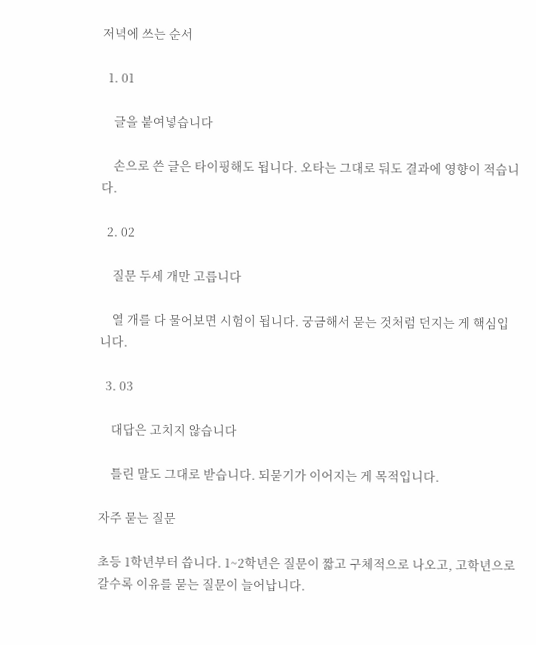저녁에 쓰는 순서

  1. 01

    글을 붙여넣습니다

    손으로 쓴 글은 타이핑해도 됩니다. 오타는 그대로 둬도 결과에 영향이 적습니다.

  2. 02

    질문 두세 개만 고릅니다

    열 개를 다 물어보면 시험이 됩니다. 궁금해서 묻는 것처럼 던지는 게 핵심입니다.

  3. 03

    대답은 고치지 않습니다

    틀린 말도 그대로 받습니다. 되묻기가 이어지는 게 목적입니다.

자주 묻는 질문

초등 1학년부터 씁니다. 1~2학년은 질문이 짧고 구체적으로 나오고, 고학년으로 갈수록 이유를 묻는 질문이 늘어납니다.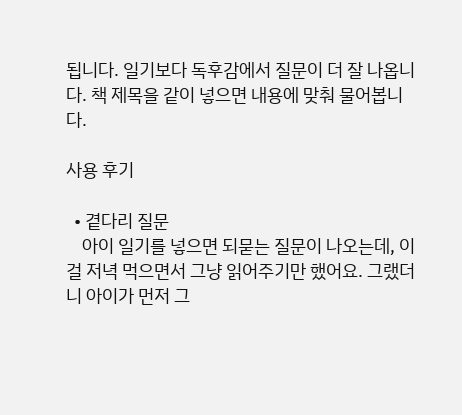됩니다. 일기보다 독후감에서 질문이 더 잘 나옵니다. 책 제목을 같이 넣으면 내용에 맞춰 물어봅니다.

사용 후기

  • 곁다리 질문
    아이 일기를 넣으면 되묻는 질문이 나오는데, 이걸 저녁 먹으면서 그냥 읽어주기만 했어요. 그랬더니 아이가 먼저 그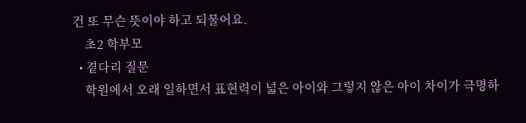건 또 무슨 뜻이야 하고 되물어요.
    초2 학부모
  • 곁다리 질문
    학원에서 오래 일하면서 표현력이 넓은 아이와 그렇지 않은 아이 차이가 극명하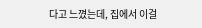다고 느꼈는데, 집에서 이걸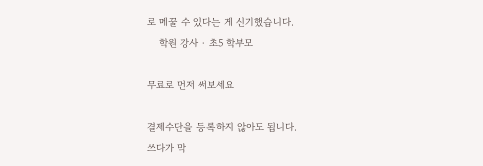로 메꿀 수 있다는 게 신기했습니다.
    학원 강사 · 초5 학부모

무료로 먼저 써보세요

결제수단을 등록하지 않아도 됩니다.
쓰다가 막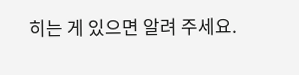히는 게 있으면 알려 주세요.